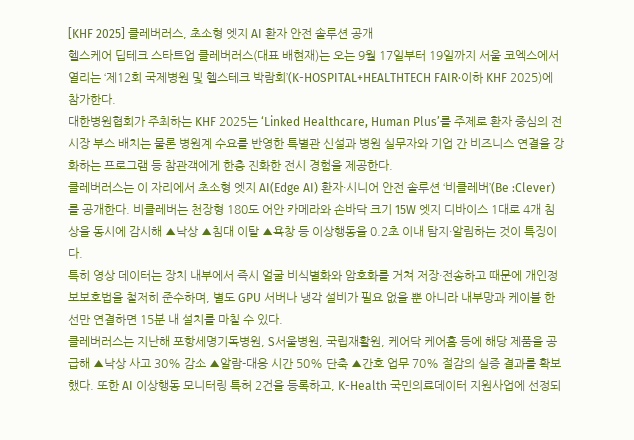[KHF 2025] 클레버러스, 초소형 엣지 AI 환자 안전 솔루션 공개
헬스케어 딥테크 스타트업 클레버러스(대표 배현재)는 오는 9월 17일부터 19일까지 서울 코엑스에서 열리는 ‘제12회 국제병원 및 헬스테크 박람회’(K-HOSPITAL+HEALTHTECH FAIR·이하 KHF 2025)에 참가한다.
대한병원협회가 주최하는 KHF 2025는 ‘Linked Healthcare, Human Plus’를 주제로 환자 중심의 전시장 부스 배치는 물론 병원계 수요를 반영한 특별관 신설과 병원 실무자와 기업 간 비즈니스 연결을 강화하는 프로그램 등 참관객에게 한층 진화한 전시 경험을 제공한다.
클레버러스는 이 자리에서 초소형 엣지 AI(Edge AI) 환자·시니어 안전 솔루션 ‘비클레버’(Be :Clever)를 공개한다. 비클레버는 천장형 180도 어안 카메라와 손바닥 크기 15W 엣지 디바이스 1대로 4개 침상을 동시에 감시해 ▲낙상 ▲침대 이탈 ▲욕창 등 이상행동을 0.2초 이내 탐지·알림하는 것이 특징이다.
특히 영상 데이터는 장치 내부에서 즉시 얼굴 비식별화와 암호화를 거쳐 저장·전송하고 때문에 개인정보보호법을 철저히 준수하며, 별도 GPU 서버나 냉각 설비가 필요 없을 뿐 아니라 내부망과 케이블 한 선만 연결하면 15분 내 설치를 마칠 수 있다.
클레버러스는 지난해 포항세명기독병원, S서울병원, 국립재활원, 케어닥 케어홈 등에 해당 제품을 공급해 ▲낙상 사고 30% 감소 ▲알람-대응 시간 50% 단축 ▲간호 업무 70% 절감의 실증 결과를 확보했다. 또한 AI 이상행동 모니터링 특허 2건을 등록하고, K-Health 국민의료데이터 지원사업에 선정되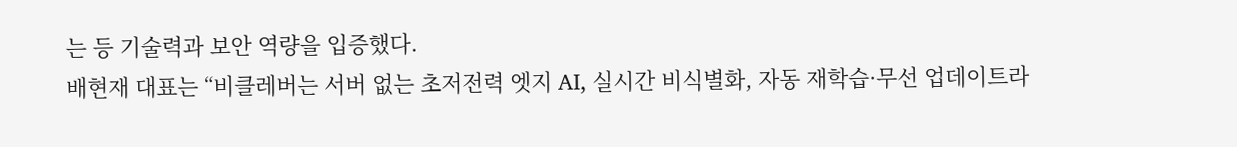는 등 기술력과 보안 역량을 입증했다.
배현재 대표는 “비클레버는 서버 없는 초저전력 엣지 AI, 실시간 비식별화, 자동 재학습·무선 업데이트라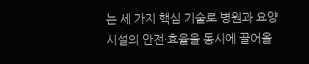는 세 가지 핵심 기술로 병원과 요양시설의 안전·효율을 동시에 끌어올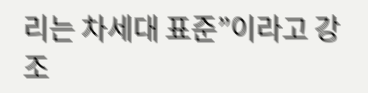리는 차세대 표준”이라고 강조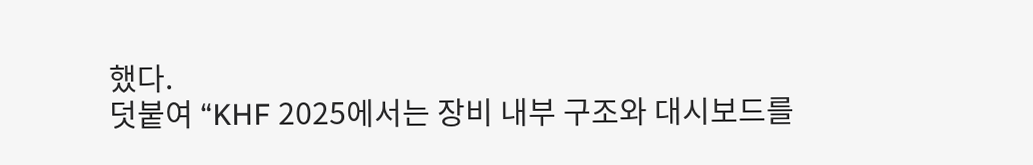했다.
덧붙여 “KHF 2025에서는 장비 내부 구조와 대시보드를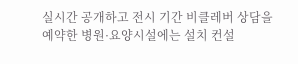실시간 공개하고 전시 기간 비클레버 상담을 예약한 병원·요양시설에는 설치 컨설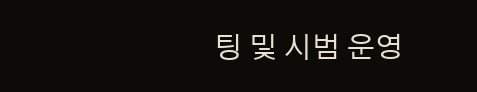팅 및 시범 운영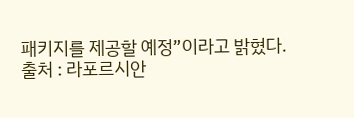패키지를 제공할 예정”이라고 밝혔다.
출처 : 라포르시안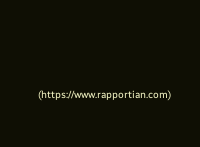(https://www.rapportian.com)